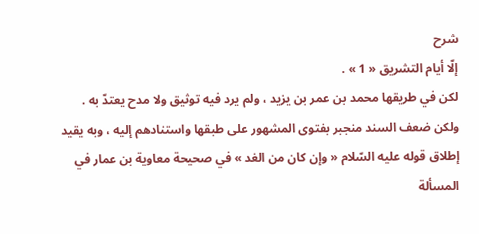شرح
إلّا أيام التشريق « 1 » .
لكن في طريقها محمد بن عمر بن يزيد ، ولم يرد فيه توثيق ولا مدح يعتدّ به .
ولكن ضعف السند منجبر بفتوى المشهور على طبقها واستنادهم إليه ، وبه يقيد إطلاق قوله عليه السّلام « وإن كان من الغد » في صحيحة معاوية بن عمار في المسألة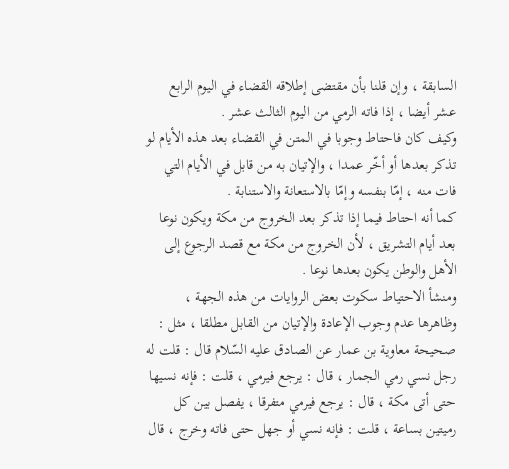السابقة ، وإن قلنا بأن مقتضى إطلاقه القضاء في اليوم الرابع عشر أيضا ، إذا فاته الرمي من اليوم الثالث عشر .
وكيف كان فاحتاط وجوبا في المتن في القضاء بعد هذه الأيام لو تذكر بعدها أو أخّر عمدا ، والإتيان به من قابل في الأيام التي فات منه ، إمّا بنفسه وإمّا بالاستعانة والاستنابة .
كما أنه احتاط فيما إذا تذكر بعد الخروج من مكة ويكون نوعا بعد أيام التشريق ، لأن الخروج من مكة مع قصد الرجوع إلى الأهل والوطن يكون بعدها نوعا .
ومنشأ الاحتياط سكوت بعض الروايات من هذه الجهة ، وظاهرها عدم وجوب الإعادة والإتيان من القابل مطلقا ، مثل :
صحيحة معاوية بن عمار عن الصادق عليه السّلام قال : قلت له رجل نسي رمي الجمار ، قال : يرجع فيرمي ، قلت : فإنه نسيها حتى أتى مكة ، قال : يرجع فيرمي متفرقا ، يفصل بين كل رميتين بساعة ، قلت : فإنه نسي أو جهل حتى فاته وخرج ، قال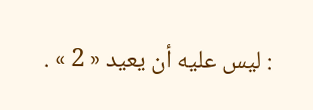: ليس عليه أن يعيد « 2 » .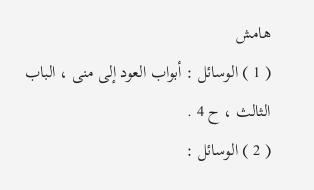هامش
( 1 ) الوسائل : أبواب العود إلى منى ، الباب الثالث ، ح 4 .
( 2 ) الوسائل :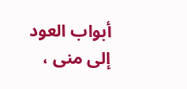أبواب العود إلى منى ،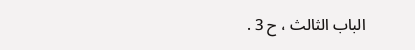الباب الثالث ، ح 3 .